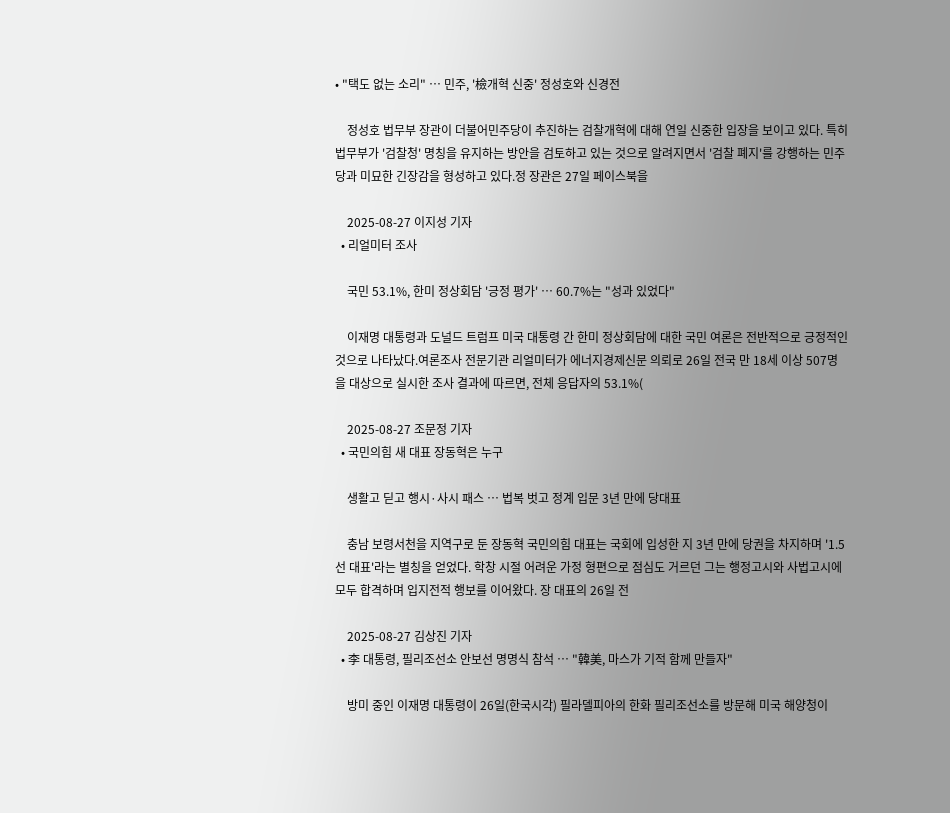• "택도 없는 소리" … 민주, '檢개혁 신중' 정성호와 신경전

    정성호 법무부 장관이 더불어민주당이 추진하는 검찰개혁에 대해 연일 신중한 입장을 보이고 있다. 특히 법무부가 '검찰청' 명칭을 유지하는 방안을 검토하고 있는 것으로 알려지면서 '검찰 폐지'를 강행하는 민주당과 미묘한 긴장감을 형성하고 있다.정 장관은 27일 페이스북을

    2025-08-27 이지성 기자
  • 리얼미터 조사

    국민 53.1%, 한미 정상회담 '긍정 평가' … 60.7%는 "성과 있었다"

    이재명 대통령과 도널드 트럼프 미국 대통령 간 한미 정상회담에 대한 국민 여론은 전반적으로 긍정적인 것으로 나타났다.여론조사 전문기관 리얼미터가 에너지경제신문 의뢰로 26일 전국 만 18세 이상 507명을 대상으로 실시한 조사 결과에 따르면, 전체 응답자의 53.1%(

    2025-08-27 조문정 기자
  • 국민의힘 새 대표 장동혁은 누구

    생활고 딛고 행시·사시 패스 … 법복 벗고 정계 입문 3년 만에 당대표

    충남 보령서천을 지역구로 둔 장동혁 국민의힘 대표는 국회에 입성한 지 3년 만에 당권을 차지하며 '1.5선 대표'라는 별칭을 얻었다. 학창 시절 어려운 가정 형편으로 점심도 거르던 그는 행정고시와 사법고시에 모두 합격하며 입지전적 행보를 이어왔다. 장 대표의 26일 전

    2025-08-27 김상진 기자
  • 李 대통령, 필리조선소 안보선 명명식 참석 … "韓美, 마스가 기적 함께 만들자"

    방미 중인 이재명 대통령이 26일(한국시각) 필라델피아의 한화 필리조선소를 방문해 미국 해양청이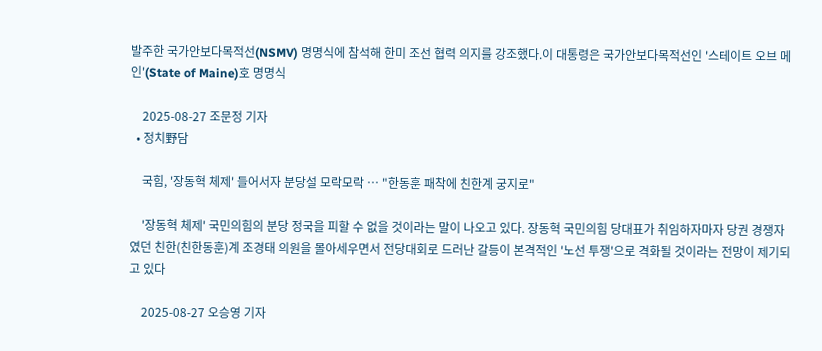발주한 국가안보다목적선(NSMV) 명명식에 참석해 한미 조선 협력 의지를 강조했다.이 대통령은 국가안보다목적선인 '스테이트 오브 메인'(State of Maine)호 명명식

    2025-08-27 조문정 기자
  • 정치野담

    국힘, '장동혁 체제' 들어서자 분당설 모락모락 … "한동훈 패착에 친한계 궁지로"

    '장동혁 체제' 국민의힘의 분당 정국을 피할 수 없을 것이라는 말이 나오고 있다. 장동혁 국민의힘 당대표가 취임하자마자 당권 경쟁자였던 친한(친한동훈)계 조경태 의원을 몰아세우면서 전당대회로 드러난 갈등이 본격적인 '노선 투쟁'으로 격화될 것이라는 전망이 제기되고 있다

    2025-08-27 오승영 기자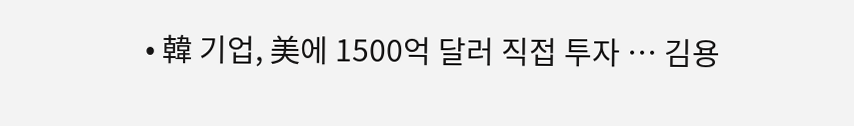• 韓 기업, 美에 1500억 달러 직접 투자 … 김용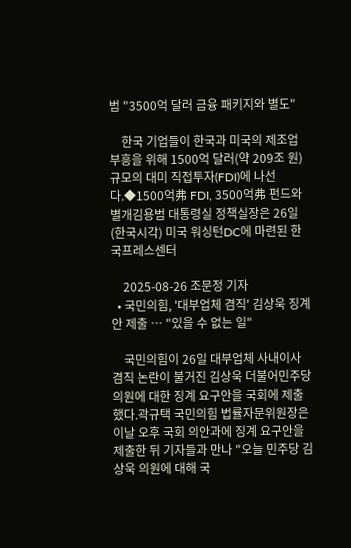범 "3500억 달러 금융 패키지와 별도"

    한국 기업들이 한국과 미국의 제조업 부흥을 위해 1500억 달러(약 209조 원) 규모의 대미 직접투자(FDI)에 나선다.◆1500억弗 FDI, 3500억弗 펀드와 별개김용범 대통령실 정책실장은 26일(한국시각) 미국 워싱턴DC에 마련된 한국프레스센터

    2025-08-26 조문정 기자
  • 국민의힘, '대부업체 겸직' 김상욱 징계안 제출 … "있을 수 없는 일"

    국민의힘이 26일 대부업체 사내이사 겸직 논란이 불거진 김상욱 더불어민주당 의원에 대한 징계 요구안을 국회에 제출했다.곽규택 국민의힘 법률자문위원장은 이날 오후 국회 의안과에 징계 요구안을 제출한 뒤 기자들과 만나 "오늘 민주당 김상욱 의원에 대해 국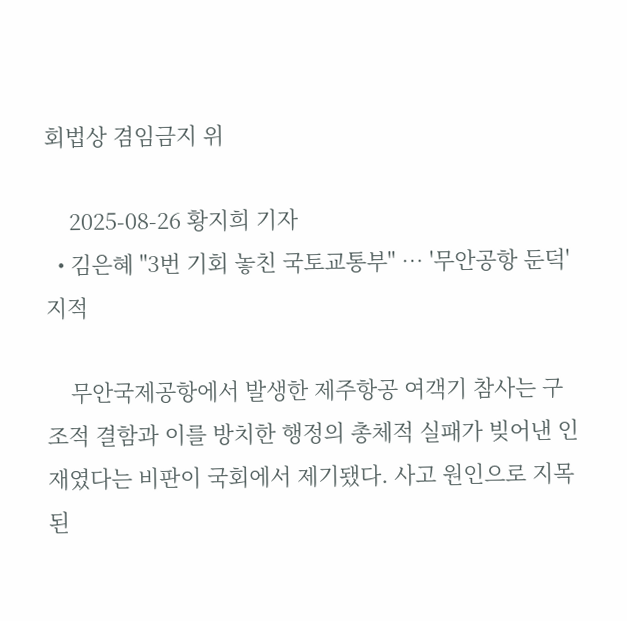회법상 겸임금지 위

    2025-08-26 황지희 기자
  • 김은혜 "3번 기회 놓친 국토교통부" … '무안공항 둔덕' 지적

    무안국제공항에서 발생한 제주항공 여객기 참사는 구조적 결함과 이를 방치한 행정의 총체적 실패가 빚어낸 인재였다는 비판이 국회에서 제기됐다. 사고 원인으로 지목된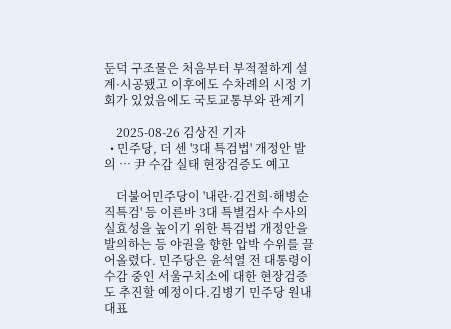둔덕 구조물은 처음부터 부적절하게 설계·시공됐고 이후에도 수차례의 시정 기회가 있었음에도 국토교통부와 관계기

    2025-08-26 김상진 기자
  • 민주당, 더 센 '3대 특검법' 개정안 발의 … 尹 수감 실태 현장검증도 예고

    더불어민주당이 '내란·김건희·해병순직특검' 등 이른바 3대 특별검사 수사의 실효성을 높이기 위한 특검법 개정안을 발의하는 등 야권을 향한 압박 수위를 끌어올렸다. 민주당은 윤석열 전 대통령이 수감 중인 서울구치소에 대한 현장검증도 추진할 예정이다.김병기 민주당 원내대표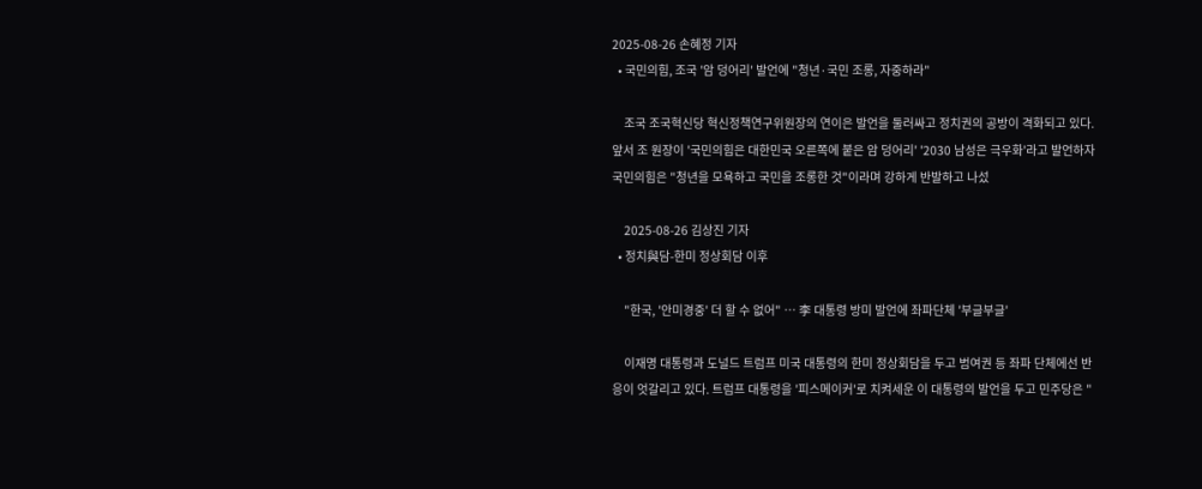2025-08-26 손혜정 기자
  • 국민의힘, 조국 '암 덩어리' 발언에 "청년·국민 조롱, 자중하라"

    조국 조국혁신당 혁신정책연구위원장의 연이은 발언을 둘러싸고 정치권의 공방이 격화되고 있다. 앞서 조 원장이 '국민의힘은 대한민국 오른쪽에 붙은 암 덩어리' '2030 남성은 극우화'라고 발언하자 국민의힘은 "청년을 모욕하고 국민을 조롱한 것"이라며 강하게 반발하고 나섰

    2025-08-26 김상진 기자
  • 정치與담-한미 정상회담 이후

    "한국, '안미경중' 더 할 수 없어" … 李 대통령 방미 발언에 좌파단체 '부글부글'

    이재명 대통령과 도널드 트럼프 미국 대통령의 한미 정상회담을 두고 범여권 등 좌파 단체에선 반응이 엇갈리고 있다. 트럼프 대통령을 '피스메이커'로 치켜세운 이 대통령의 발언을 두고 민주당은 "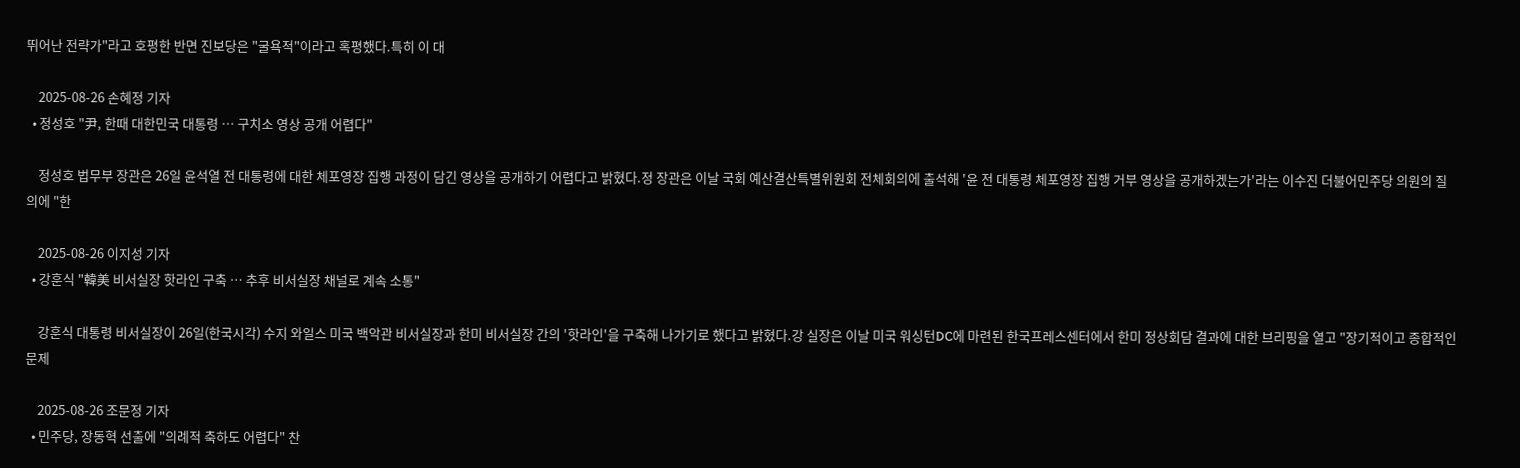뛰어난 전략가"라고 호평한 반면 진보당은 "굴욕적"이라고 혹평했다.특히 이 대

    2025-08-26 손혜정 기자
  • 정성호 "尹, 한때 대한민국 대통령 … 구치소 영상 공개 어렵다"

    정성호 법무부 장관은 26일 윤석열 전 대통령에 대한 체포영장 집행 과정이 담긴 영상을 공개하기 어렵다고 밝혔다.정 장관은 이날 국회 예산결산특별위원회 전체회의에 출석해 '윤 전 대통령 체포영장 집행 거부 영상을 공개하겠는가'라는 이수진 더불어민주당 의원의 질의에 "한

    2025-08-26 이지성 기자
  • 강훈식 "韓美 비서실장 핫라인 구축 … 추후 비서실장 채널로 계속 소통"

    강훈식 대통령 비서실장이 26일(한국시각) 수지 와일스 미국 백악관 비서실장과 한미 비서실장 간의 '핫라인'을 구축해 나가기로 했다고 밝혔다.강 실장은 이날 미국 워싱턴DC에 마련된 한국프레스센터에서 한미 정상회담 결과에 대한 브리핑을 열고 "장기적이고 종합적인 문제

    2025-08-26 조문정 기자
  • 민주당, 장동혁 선출에 "의례적 축하도 어렵다" 찬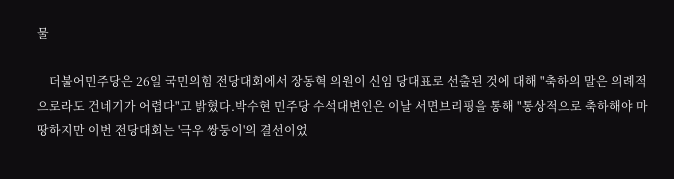물

    더불어민주당은 26일 국민의힘 전당대회에서 장동혁 의원이 신임 당대표로 선출된 것에 대해 "축하의 말은 의례적으로라도 건네기가 어렵다"고 밝혔다.박수현 민주당 수석대변인은 이날 서면브리핑을 통해 "통상적으로 축하해야 마땅하지만 이번 전당대회는 '극우 쌍둥이'의 결선이었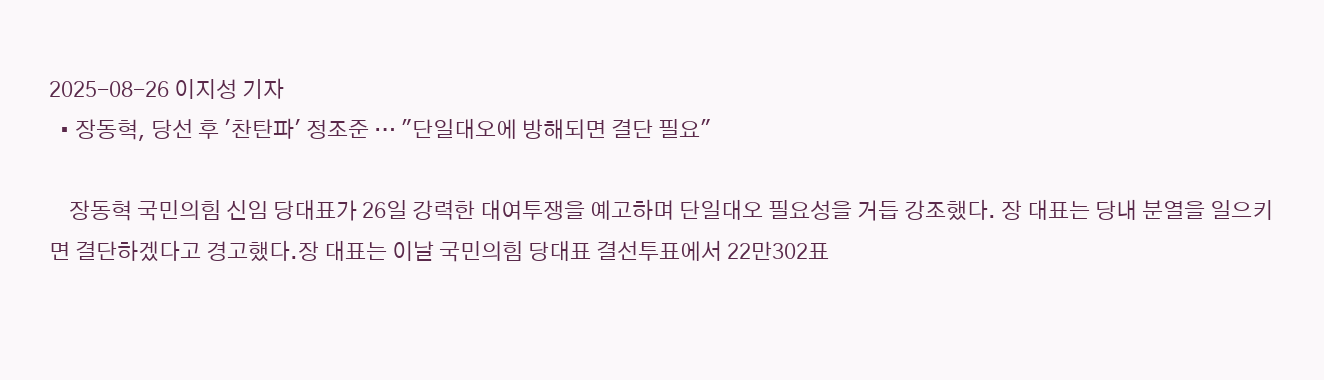2025-08-26 이지성 기자
  • 장동혁, 당선 후 '찬탄파' 정조준 … "단일대오에 방해되면 결단 필요"

    장동혁 국민의힘 신임 당대표가 26일 강력한 대여투쟁을 예고하며 단일대오 필요성을 거듭 강조했다. 장 대표는 당내 분열을 일으키면 결단하겠다고 경고했다.장 대표는 이날 국민의힘 당대표 결선투표에서 22만302표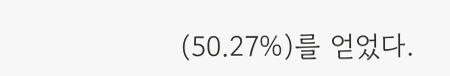(50.27%)를 얻었다.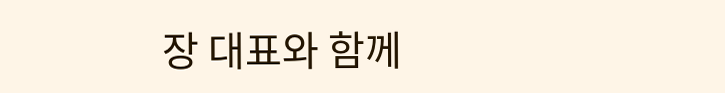장 대표와 함께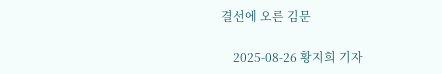결선에 오른 김문

    2025-08-26 황지희 기자